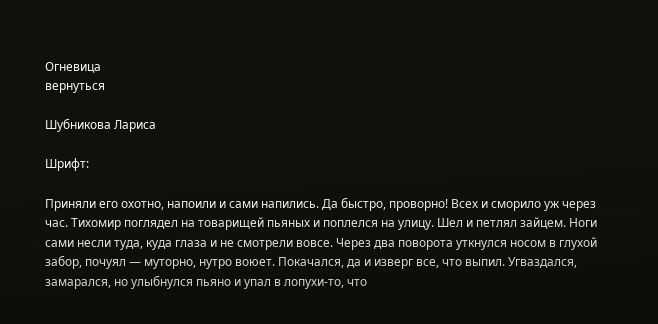Огневица
вернуться

Шубникова Лариса

Шрифт:

Приняли его охотно, напоили и сами напились. Да быстро, проворно! Всех и сморило уж через час. Тихомир поглядел на товарищей пьяных и поплелся на улицу. Шел и петлял зайцем. Ноги сами несли туда, куда глаза и не смотрели вовсе. Через два поворота уткнулся носом в глухой забор, почуял — муторно, нутро воюет. Покачался, да и изверг все, что выпил. Угваздался, замарался, но улыбнулся пьяно и упал в лопухи-то, что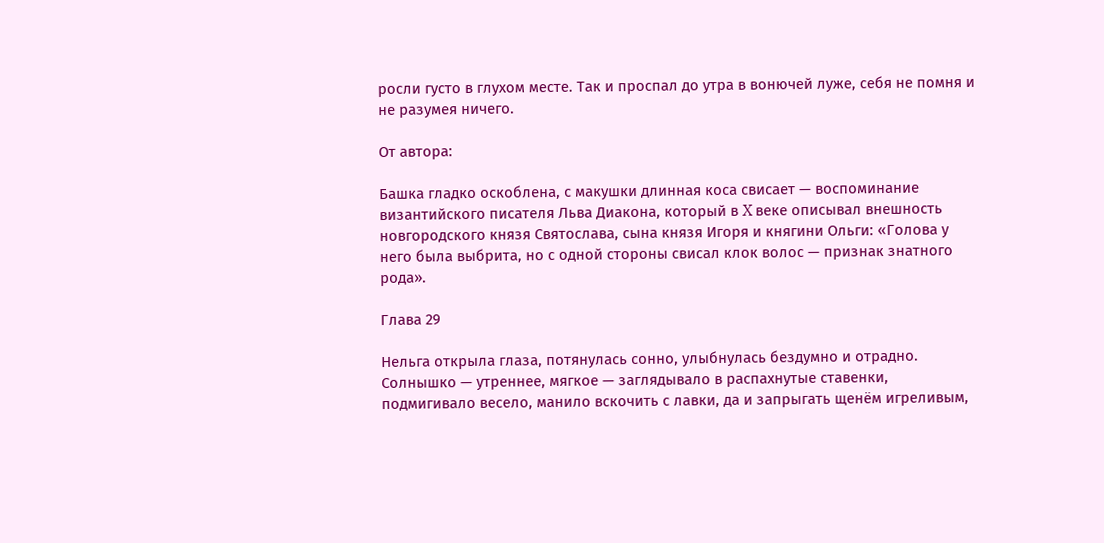росли густо в глухом месте. Так и проспал до утра в вонючей луже, себя не помня и не разумея ничего.

От автора:

Башка гладко оскоблена, с макушки длинная коса свисает — воспоминание византийского писателя Льва Диaкoнa, который в X веке описывал внешность новгородского князя Святослава, сына князя Игоря и княгини Ольги: «Голова у него была выбрита, но с одной стороны свисал клок волос — признак знатного рода».

Глава 29

Нельга открыла глаза, потянулась сонно, улыбнулась бездумно и отрадно. Солнышко — утреннее, мягкое — заглядывало в распахнутые ставенки, подмигивало весело, манило вскочить с лавки, да и запрыгать щенём игреливым,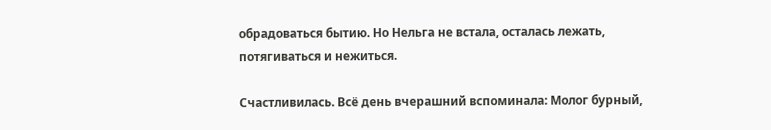обрадоваться бытию. Но Нельга не встала, осталась лежать, потягиваться и нежиться.

Счастливилась. Всё день вчерашний вспоминала: Молог бурный,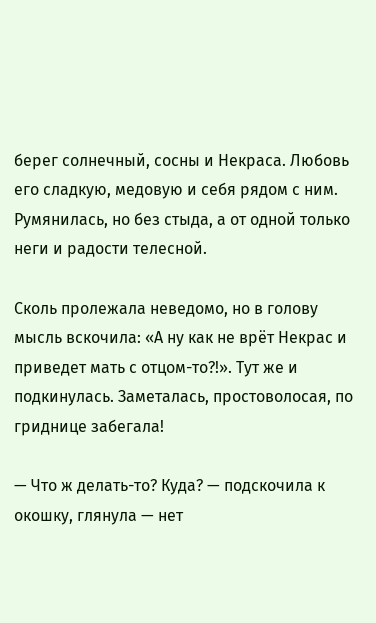берег солнечный, сосны и Некраса. Любовь его сладкую, медовую и себя рядом с ним. Румянилась, но без стыда, а от одной только неги и радости телесной.

Сколь пролежала неведомо, но в голову мысль вскочила: «А ну как не врёт Некрас и приведет мать с отцом-то?!». Тут же и подкинулась. Заметалась, простоволосая, по гриднице забегала!

— Что ж делать-то? Куда? — подскочила к окошку, глянула — нет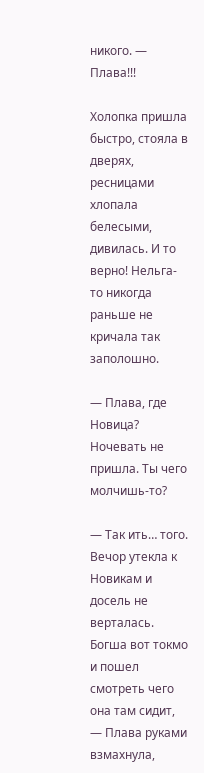никого. — Плава!!!

Холопка пришла быстро, стояла в дверях, ресницами хлопала белесыми, дивилась. И то верно! Нельга-то никогда раньше не кричала так заполошно.

— Плава, где Новица? Ночевать не пришла. Ты чего молчишь-то?

— Так ить… того. Вечор утекла к Новикам и досель не верталась. Богша вот токмо и пошел смотреть чего она там сидит, — Плава руками взмахнула,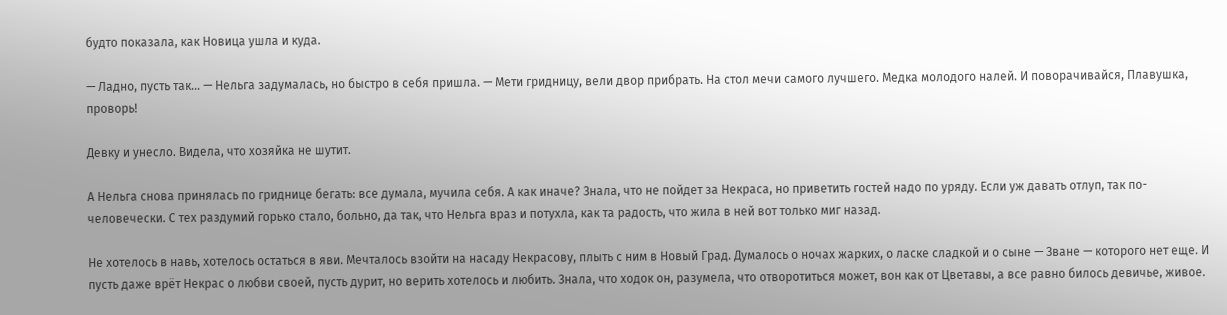будто показала, как Новица ушла и куда.

— Ладно, пусть так… — Нельга задумалась, но быстро в себя пришла. — Мети гридницу, вели двор прибрать. На стол мечи самого лучшего. Медка молодого налей. И поворачивайся, Плавушка, проворь!

Девку и унесло. Видела, что хозяйка не шутит.

А Нельга снова принялась по гриднице бегать: все думала, мучила себя. А как иначе? Знала, что не пойдет за Некраса, но приветить гостей надо по уряду. Если уж давать отлуп, так по-человечески. С тех раздумий горько стало, больно, да так, что Нельга враз и потухла, как та радость, что жила в ней вот только миг назад.

Не хотелось в навь, хотелось остаться в яви. Мечталось взойти на насаду Некрасову, плыть с ним в Новый Град. Думалось о ночах жарких, о ласке сладкой и о сыне — Зване — которого нет еще. И пусть даже врёт Некрас о любви своей, пусть дурит, но верить хотелось и любить. Знала, что ходок он, разумела, что отворотиться может, вон как от Цветавы, а все равно билось девичье, живое.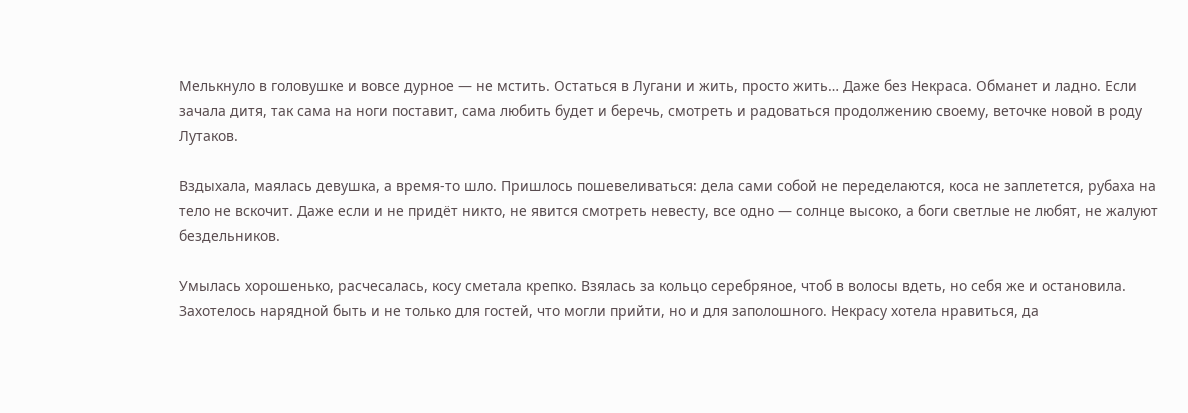Мелькнуло в головушке и вовсе дурное — не мстить. Остаться в Лугани и жить, просто жить… Даже без Некраса. Обманет и ладно. Если зачала дитя, так сама на ноги поставит, сама любить будет и беречь, смотреть и радоваться продолжению своему, веточке новой в роду Лутаков.

Вздыхала, маялась девушка, а время-то шло. Пришлось пошевеливаться: дела сами собой не переделаются, коса не заплетется, рубаха на тело не вскочит. Даже если и не придёт никто, не явится смотреть невесту, все одно — солнце высоко, а боги светлые не любят, не жалуют бездельников.

Умылась хорошенько, расчесалась, косу сметала крепко. Взялась за кольцо серебряное, чтоб в волосы вдеть, но себя же и остановила. Захотелось нарядной быть и не только для гостей, что могли прийти, но и для заполошного. Некрасу хотела нравиться, да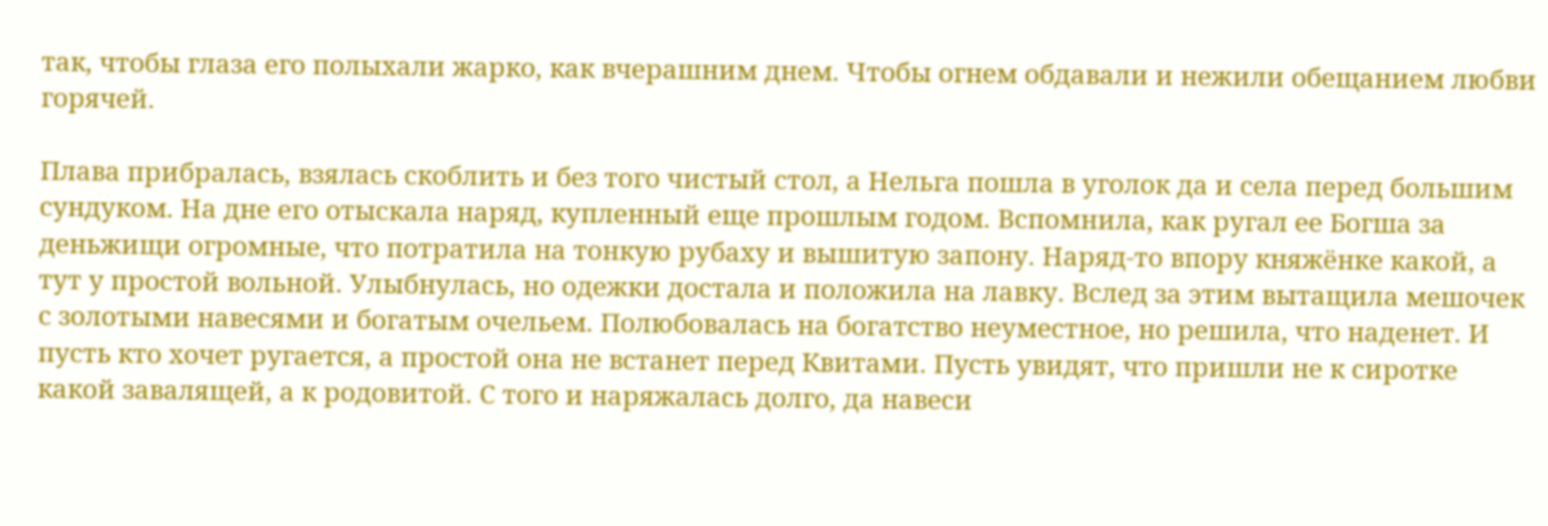так, чтобы глаза его полыхали жарко, как вчерашним днем. Чтобы огнем обдавали и нежили обещанием любви горячей.

Плава прибралась, взялась скоблить и без того чистый стол, а Нельга пошла в уголок да и села перед большим сундуком. На дне его отыскала наряд, купленный еще прошлым годом. Вспомнила, как ругал ее Богша за деньжищи огромные, что потратила на тонкую рубаху и вышитую запону. Наряд-то впору княжёнке какой, а тут у простой вольной. Улыбнулась, но одежки достала и положила на лавку. Вслед за этим вытащила мешочек с золотыми навесями и богатым очельем. Полюбовалась на богатство неуместное, но решила, что наденет. И пусть кто хочет ругается, а простой она не встанет перед Квитами. Пусть увидят, что пришли не к сиротке какой завалящей, а к родовитой. С того и наряжалась долго, да навеси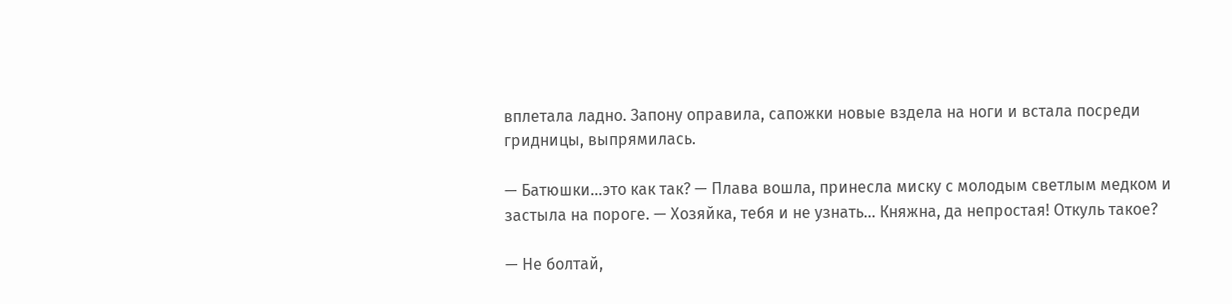вплетала ладно. Запону оправила, сапожки новые вздела на ноги и встала посреди гридницы, выпрямилась.

— Батюшки…это как так? — Плава вошла, принесла миску с молодым светлым медком и застыла на пороге. — Хозяйка, тебя и не узнать… Княжна, да непростая! Откуль такое?

— Не болтай,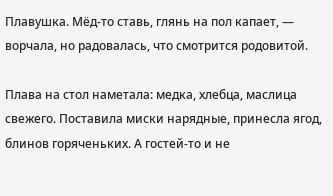Плавушка. Мёд-то ставь, глянь на пол капает, — ворчала, но радовалась, что смотрится родовитой.

Плава на стол наметала: медка, хлебца, маслица свежего. Поставила миски нарядные, принесла ягод, блинов горяченьких. А гостей-то и не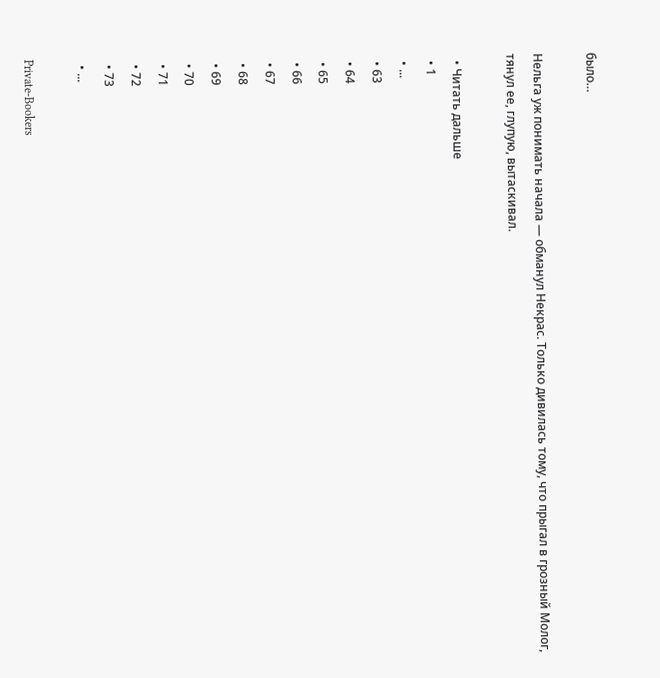было…

Нельга уж понимать начала — обманул Некрас. Только дивилась тому, что прыгал в грозный Молог, тянул ее, глупую, вытаскивал.

  • Читать дальше
  • 1
  • ...
  • 63
  • 64
  • 65
  • 66
  • 67
  • 68
  • 69
  • 70
  • 71
  • 72
  • 73
  • ...

Private-Bookers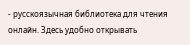- русскоязычная библиотека для чтения онлайн. Здесь удобно открывать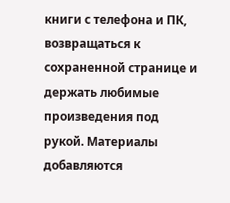книги с телефона и ПК, возвращаться к сохраненной странице и держать любимые произведения под рукой. Материалы добавляются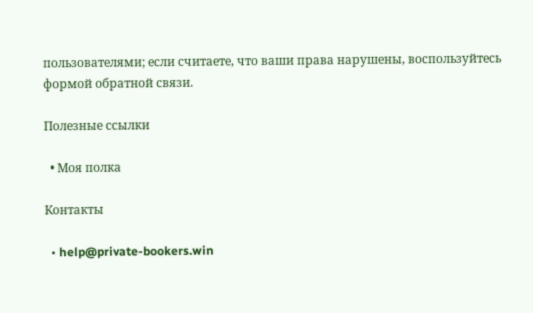пользователями; если считаете, что ваши права нарушены, воспользуйтесь формой обратной связи.

Полезные ссылки

  • Моя полка

Контакты

  • help@private-bookers.win